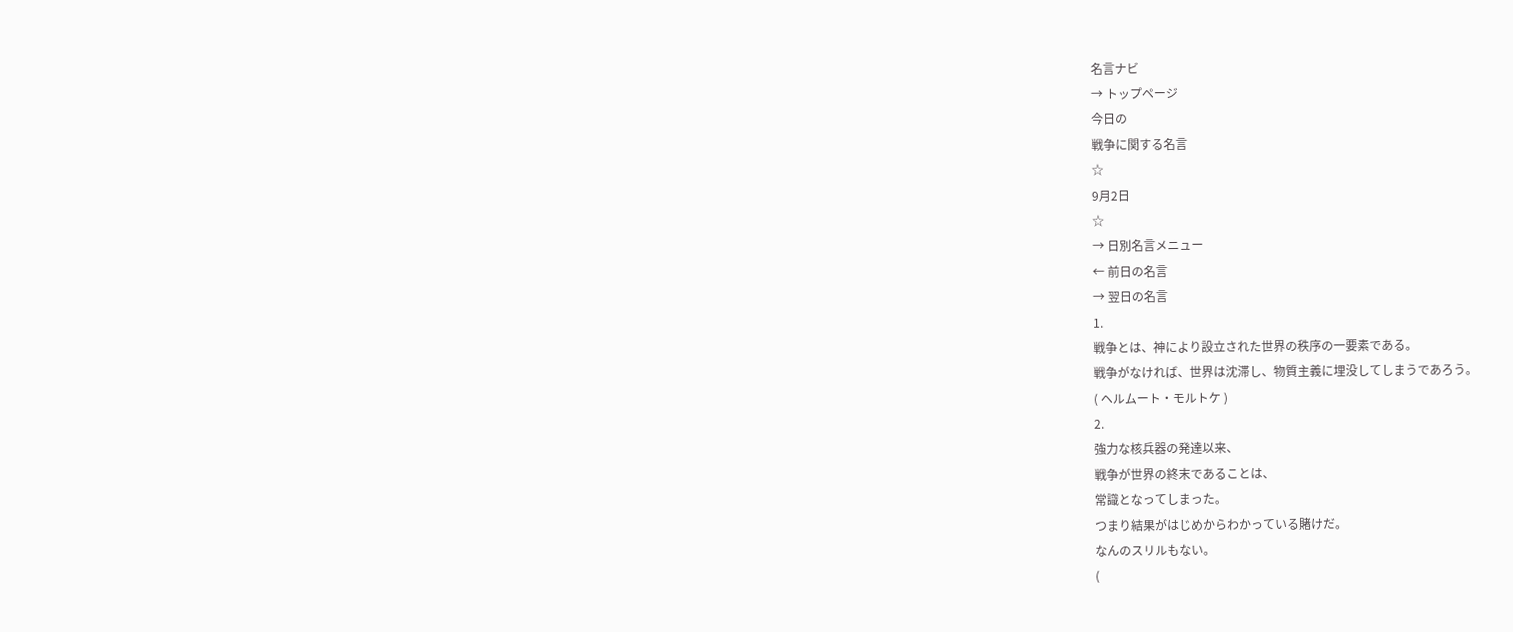名言ナビ
→ トップページ
今日の
戦争に関する名言
☆
9月2日
☆
→ 日別名言メニュー
← 前日の名言
→ 翌日の名言
1.
戦争とは、神により設立された世界の秩序の一要素である。
戦争がなければ、世界は沈滞し、物質主義に埋没してしまうであろう。
( ヘルムート・モルトケ )
2.
強力な核兵器の発達以来、
戦争が世界の終末であることは、
常識となってしまった。
つまり結果がはじめからわかっている賭けだ。
なんのスリルもない。
(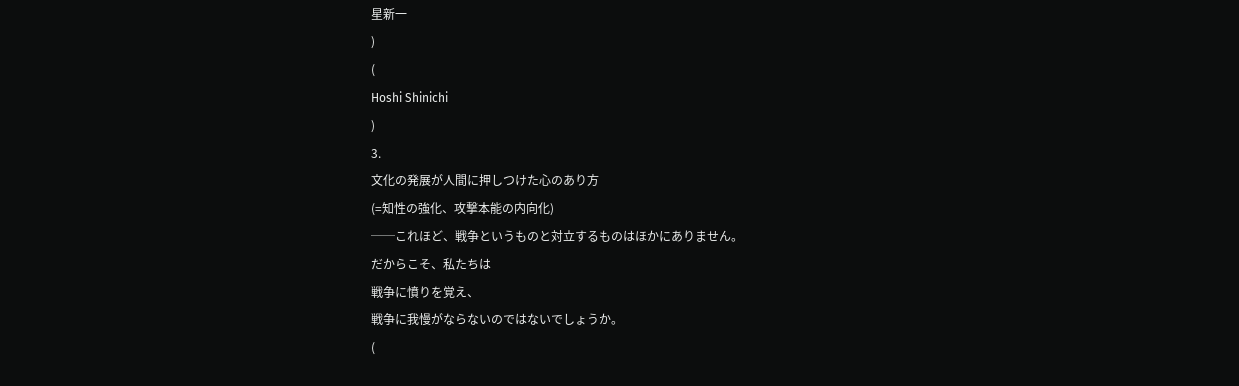星新一
)
(
Hoshi Shinichi
)
3.
文化の発展が人間に押しつけた心のあり方
(=知性の強化、攻撃本能の内向化)
──これほど、戦争というものと対立するものはほかにありません。
だからこそ、私たちは
戦争に憤りを覚え、
戦争に我慢がならないのではないでしょうか。
(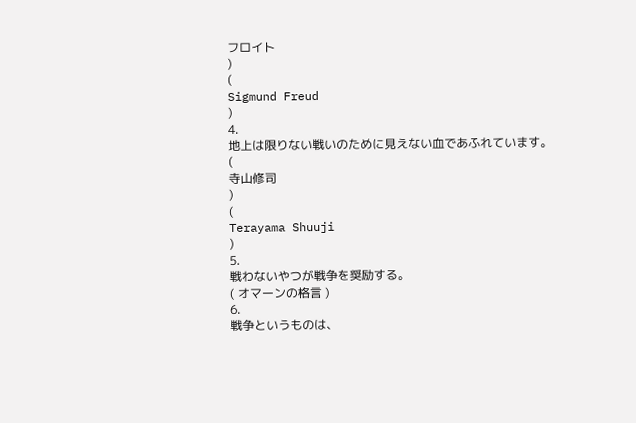フロイト
)
(
Sigmund Freud
)
4.
地上は限りない戦いのために見えない血であふれています。
(
寺山修司
)
(
Terayama Shuuji
)
5.
戦わないやつが戦争を奨励する。
( オマーンの格言 )
6.
戦争というものは、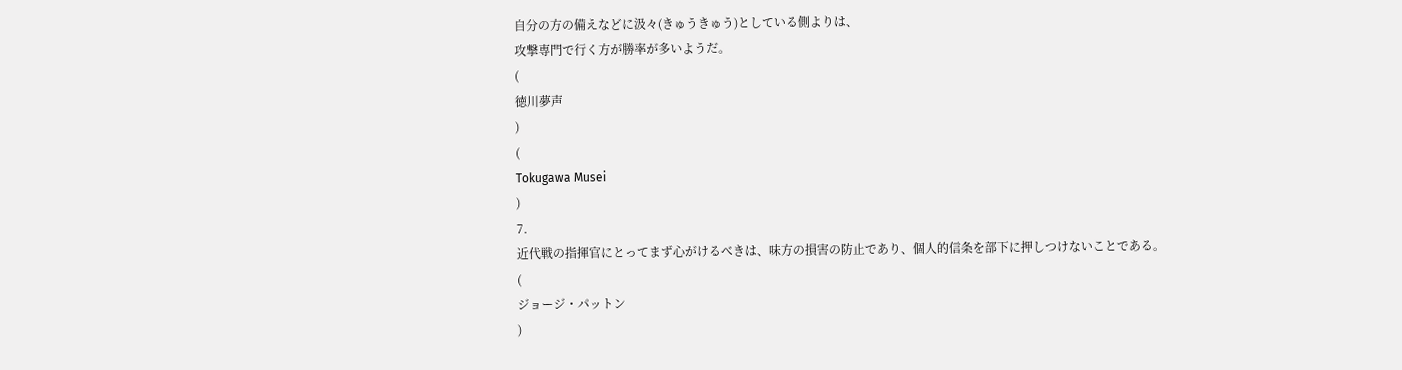自分の方の備えなどに汲々(きゅうきゅう)としている側よりは、
攻撃専門で行く方が勝率が多いようだ。
(
徳川夢声
)
(
Tokugawa Musei
)
7.
近代戦の指揮官にとってまず心がけるべきは、味方の損害の防止であり、個人的信条を部下に押しつけないことである。
(
ジョージ・パットン
)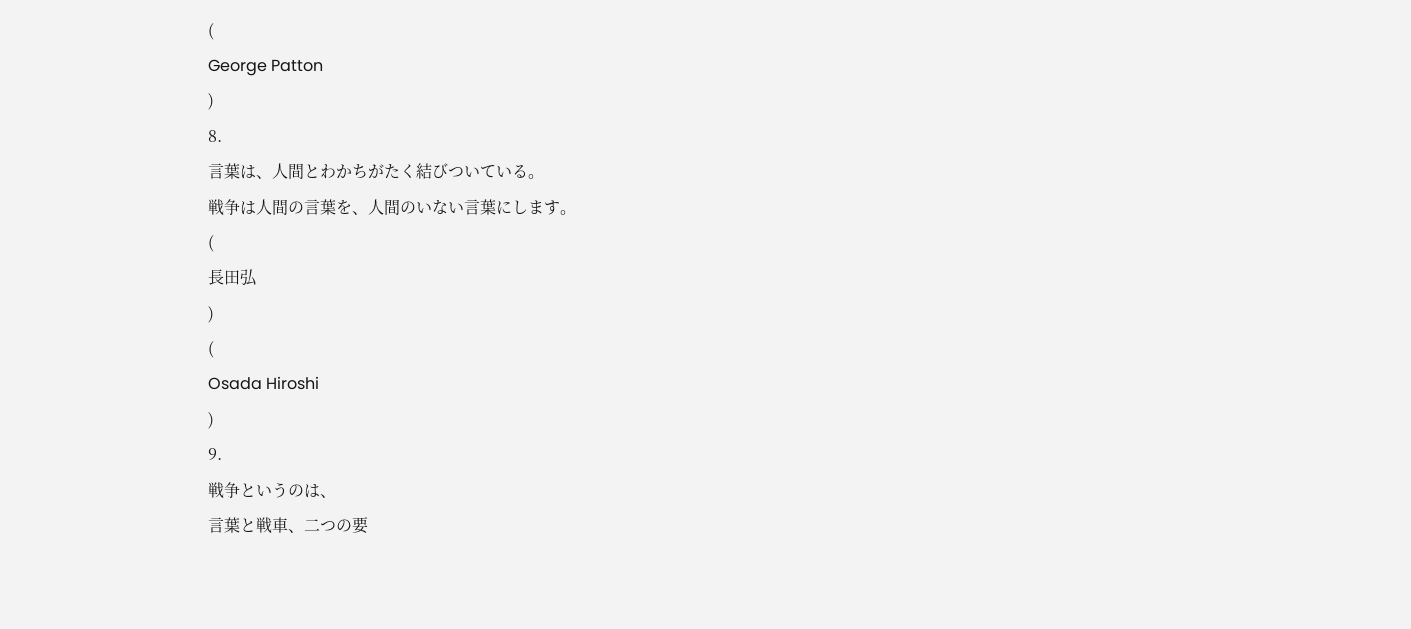(
George Patton
)
8.
言葉は、人間とわかちがたく結びついている。
戦争は人間の言葉を、人間のいない言葉にします。
(
長田弘
)
(
Osada Hiroshi
)
9.
戦争というのは、
言葉と戦車、二つの要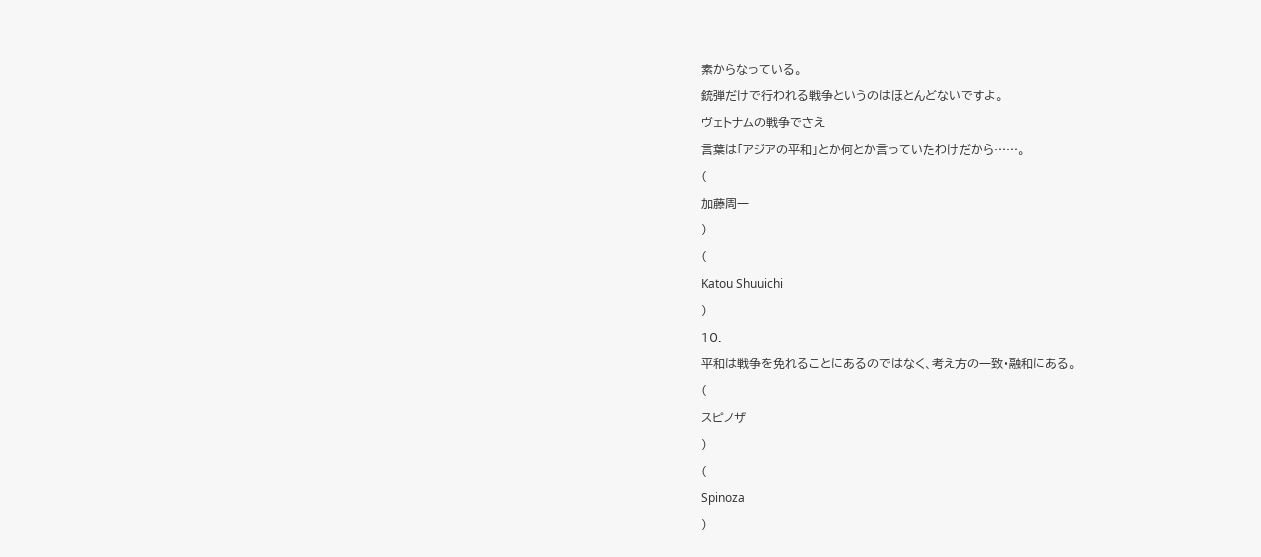素からなっている。
銃弾だけで行われる戦争というのはほとんどないですよ。
ヴェトナムの戦争でさえ
言葉は「アジアの平和」とか何とか言っていたわけだから……。
(
加藤周一
)
(
Katou Shuuichi
)
10.
平和は戦争を免れることにあるのではなく、考え方の一致・融和にある。
(
スピノザ
)
(
Spinoza
)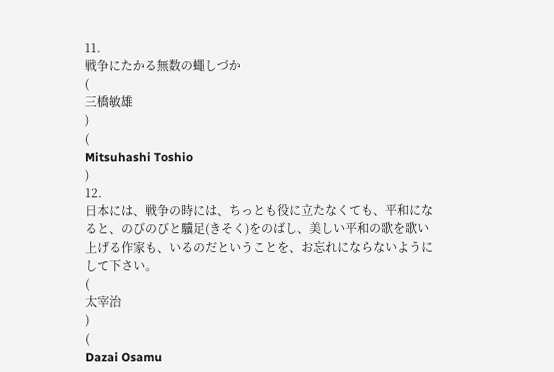11.
戦争にたかる無数の蠅しづか
(
三橋敏雄
)
(
Mitsuhashi Toshio
)
12.
日本には、戦争の時には、ちっとも役に立たなくても、平和になると、のびのびと驥足(きそく)をのばし、美しい平和の歌を歌い上げる作家も、いるのだということを、お忘れにならないようにして下さい。
(
太宰治
)
(
Dazai Osamu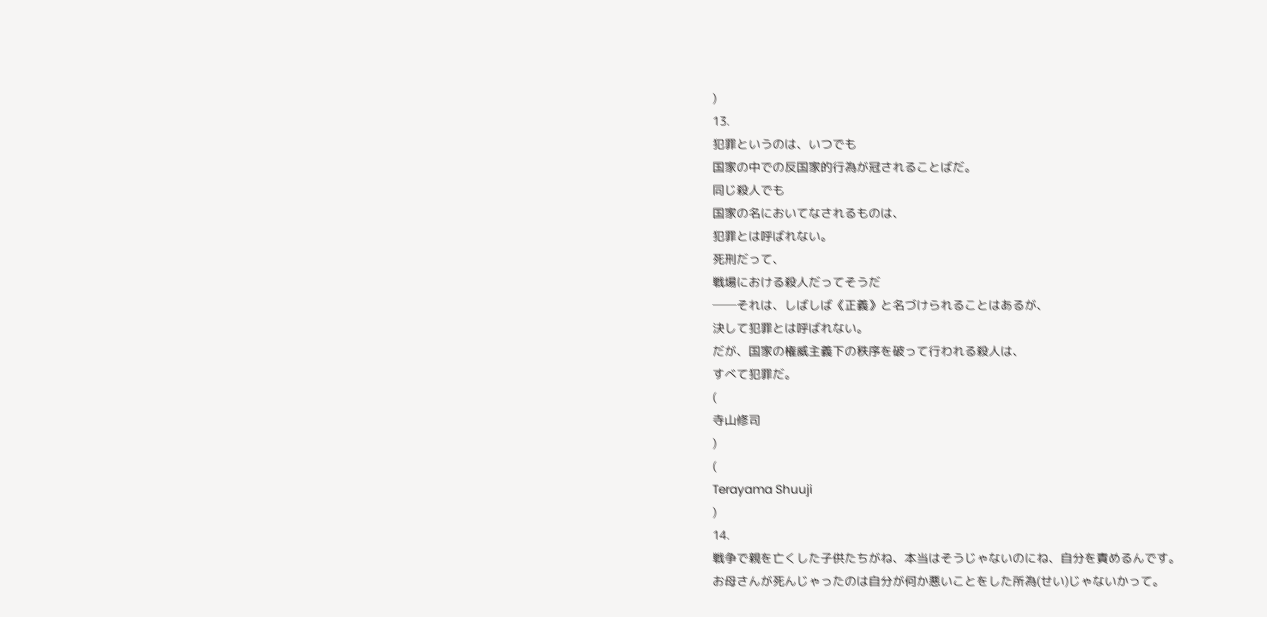)
13.
犯罪というのは、いつでも
国家の中での反国家的行為が冠されることばだ。
同じ殺人でも
国家の名においてなされるものは、
犯罪とは呼ばれない。
死刑だって、
戦場における殺人だってそうだ
──それは、しばしば《正義》と名づけられることはあるが、
決して犯罪とは呼ばれない。
だが、国家の権威主義下の秩序を破って行われる殺人は、
すべて犯罪だ。
(
寺山修司
)
(
Terayama Shuuji
)
14.
戦争で親を亡くした子供たちがね、本当はそうじゃないのにね、自分を責めるんです。
お母さんが死んじゃったのは自分が何か悪いことをした所為(せい)じゃないかって。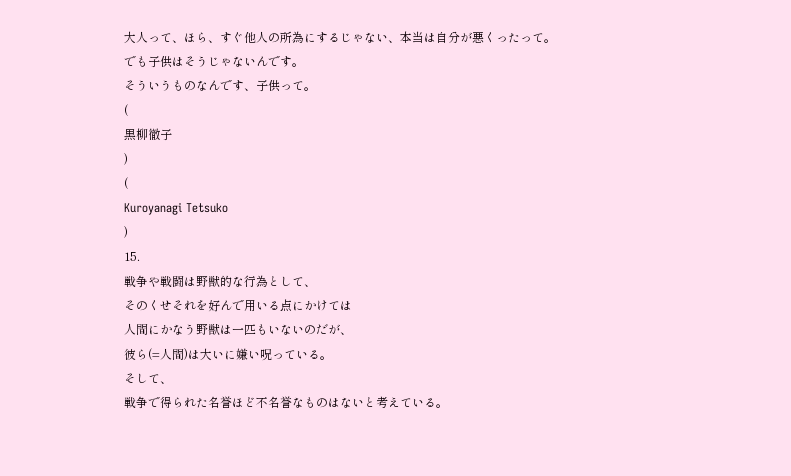大人って、ほら、すぐ他人の所為にするじゃない、本当は自分が悪くったって。
でも子供はそうじゃないんです。
そういうものなんです、子供って。
(
黒柳徹子
)
(
Kuroyanagi Tetsuko
)
15.
戦争や戦闘は野獣的な行為として、
そのくせそれを好んで用いる点にかけては
人間にかなう野獣は一匹もいないのだが、
彼ら(=人間)は大いに嫌い呪っている。
そして、
戦争で得られた名誉ほど不名誉なものはないと考えている。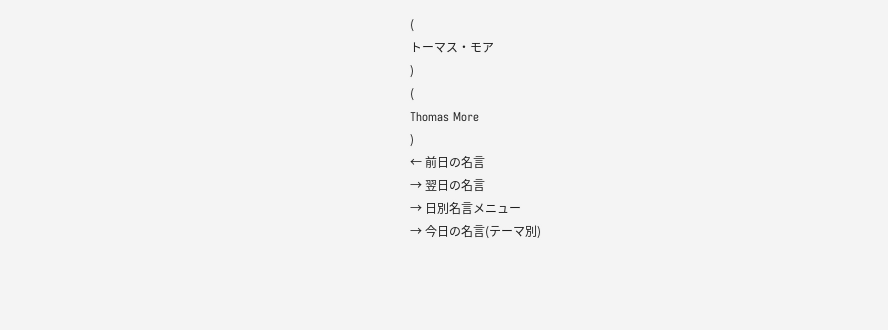(
トーマス・モア
)
(
Thomas More
)
← 前日の名言
→ 翌日の名言
→ 日別名言メニュー
→ 今日の名言(テーマ別)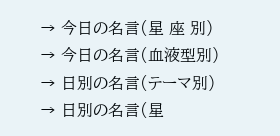→ 今日の名言(星 座 別)
→ 今日の名言(血液型別)
→ 日別の名言(テーマ別)
→ 日別の名言(星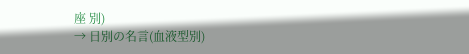座 別)
→ 日別の名言(血液型別)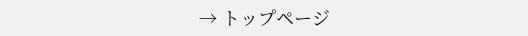→ トップページ